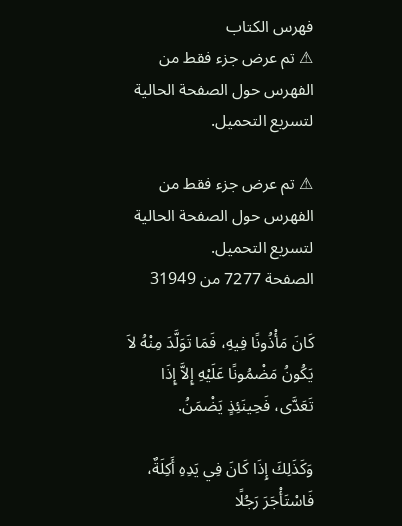فهرس الكتاب
⚠ تم عرض جزء فقط من الفهرس حول الصفحة الحالية لتسريع التحميل.

⚠ تم عرض جزء فقط من الفهرس حول الصفحة الحالية لتسريع التحميل.
الصفحة 7277 من 31949

كَانَ مَأْذُونًا فِيهِ، فَمَا تَوَلَّدَ مِنْهُ لاَ يَكُونُ مَضْمُونًا عَلَيْهِ إِلاَّ إِذَا تَعَدَّى، فَحِينَئِذٍ يَضْمَنُ.

وَكَذَلِكَ إِذَا كَانَ فِي يَدِهِ أَكِلَةٌ، فَاسْتَأْجَرَ رَجُلًا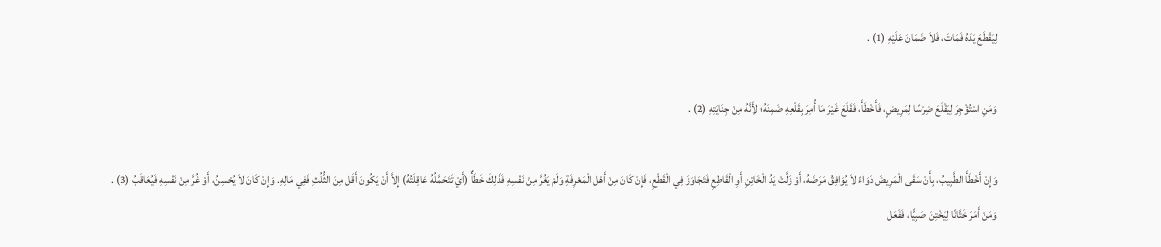لِيَقْطَعَ يَدَهُ فَمَاتَ، فَلاَ ضَمَانَ عَلَيْهِ (1) .

وَمَنِ اسْتُؤْجِرَ لِيَقْلَعَ ضِرْسًا لِمَرِيضٍ، فَأَخْطَأَ، فَقَلَعَ غَيْرَ مَا أُمِرَ بِقَلْعِهِ ضَمِنَهُ؛ لأَِنَّهُ مِنْ جِنَايَتِهِ (2) .

وَإِنْ أَخْطَأَ الطَّبِيبُ، بِأَنْ سَقَى الْمَرِيضَ دَوَاءً لاَ يُوَافِقُ مَرَضَهُ، أَوْ زَلَّتْ يَدُ الْخَاتِنِ أَوِ الْقَاطِعِ فَتَجَاوَزَ فِي الْقَطْعِ، فَإِنْ كَانَ مِنْ أَهْل الْمَعْرِفَةِ وَلَمْ يَغُرَّ مِنْ نَفْسِهِ فَذَلِكَ خَطَأٌ (أَيْ تَتَحَمَّلُهُ عَاقِلَتُهُ) إِلاَّ أَنْ يَكُونَ أَقَل مِنَ الثُّلُثِ فَفِي مَالِهِ. وَإِنْ كَانَ لاَ يُحْسِنُ، أَوْ غُرَّ مِنْ نَفْسِهِ فَيُعَاقَبُ (3) . وَمَنْ أَمَرَ خَتَّانًا لِيَخْتِنَ صَبِيًّا، فَفَعَل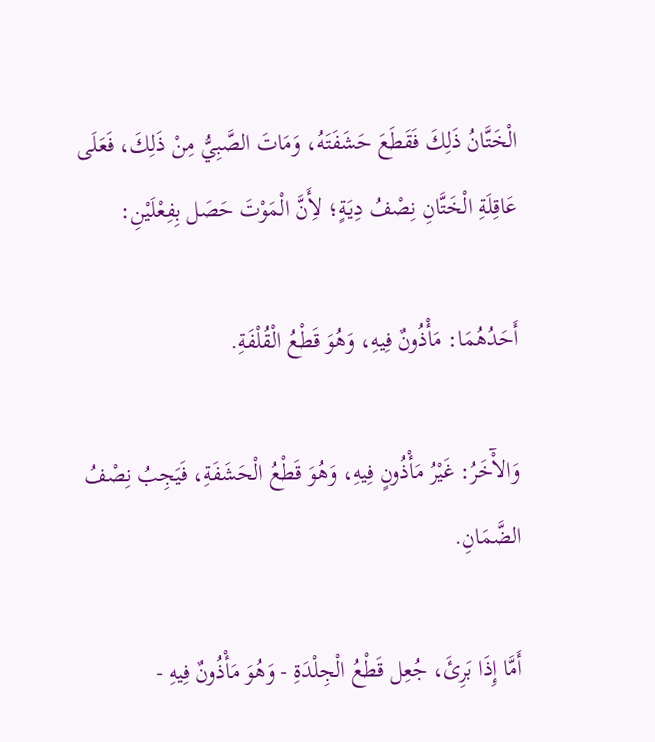الْخَتَّانُ ذَلِكَ فَقَطَعَ حَشَفَتَهُ، وَمَاتَ الصَّبِيُّ مِنْ ذَلِكَ، فَعَلَى عَاقِلَةِ الْخَتَّانِ نِصْفُ دِيَةٍ؛ لأَِنَّ الْمَوْتَ حَصَل بِفِعْلَيْنِ:

أَحَدُهُمَا: مَأْذُونٌ فِيهِ، وَهُوَ قَطْعُ الْقُلْفَةِ.

وَالآْخَرُ: غَيْرُ مَأْذُونٍ فِيهِ، وَهُوَ قَطْعُ الْحَشَفَةِ، فَيَجِبُ نِصْفُ الضَّمَانِ.

أَمَّا إِذَا بَرِئَ، جُعِل قَطْعُ الْجِلْدَةِ - وَهُوَ مَأْذُونٌ فِيهِ -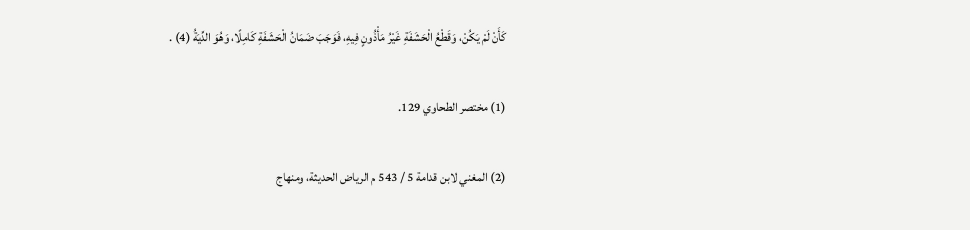كَأَنْ لَمْ يَكُنْ، وَقَطْعُ الْحَشَفَةِ غَيْرُ مَأْذُونٍ فِيهِ، فَوَجَبَ ضَمَانُ الْحَشَفَةِ كَامِلًا، وَهُوَ الدِّيَةُ (4) .

(1) مختصر الطحاوي 129.

(2) المغني لابن قدامة 5 / 543 م الرياض الحديثة، ومنهاج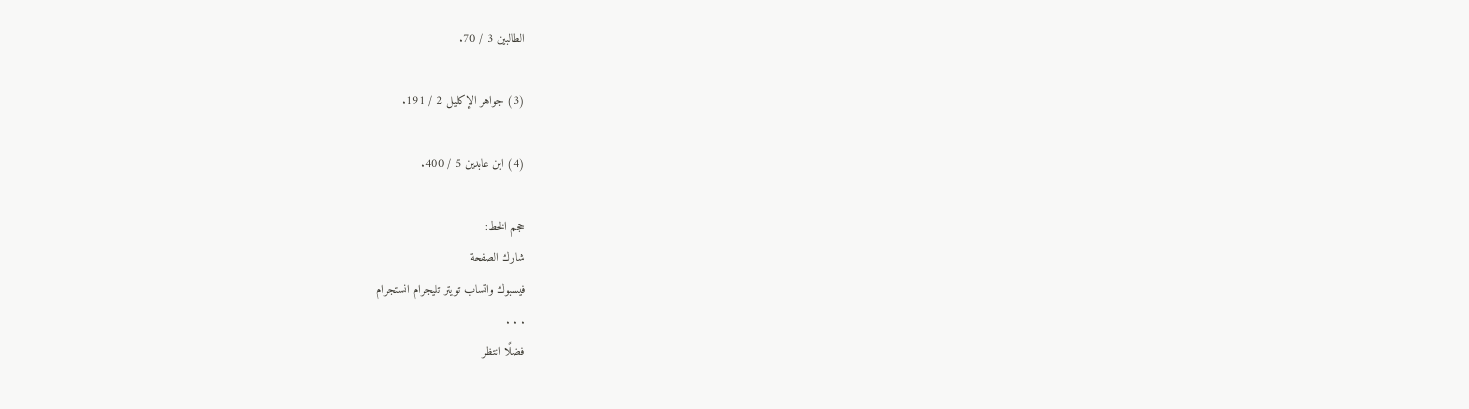الطالبين 3 / 70.

(3) جواهر الإكليل 2 / 191.

(4) ابن عابدين 5 / 400.

حجم الخط:
شارك الصفحة
فيسبوك واتساب تويتر تليجرام انستجرام
. . .
فضلًا انتظر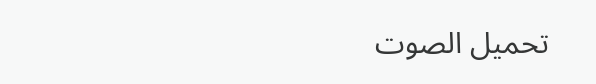تحميل الصوت